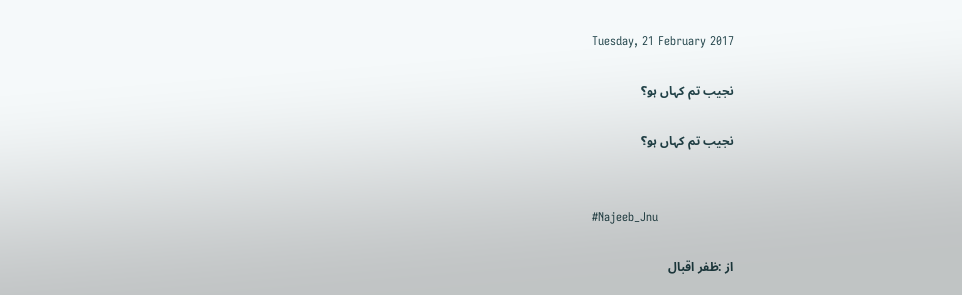Tuesday, 21 February 2017

نجیب تم کہاں ہو؟

نجیب تم کہاں ہو؟


#Najeeb_Jnu

از :ظفر اقبال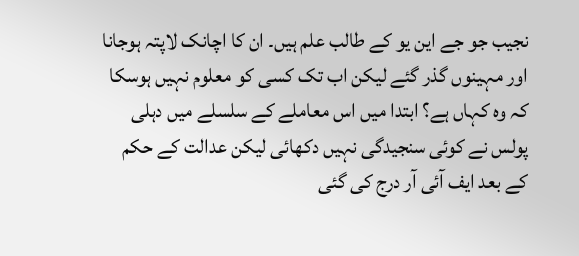نجیب جو جے این یو کے طالب علم ہیں۔ ان کا اچانک لاپتہ ہوجانا اور مہینوں گذر گئے لیکن اب تک کسی کو معلوم نہیں ہوسکا کہ وہ کہاں ہے؟ ابتدا میں اس معاملے کے سلسلے میں دہلی پولس نے کوئی سنجیدگی نہیں دکھائی لیکن عدالت کے حکم کے بعد ایف آئی آر درج کی گئی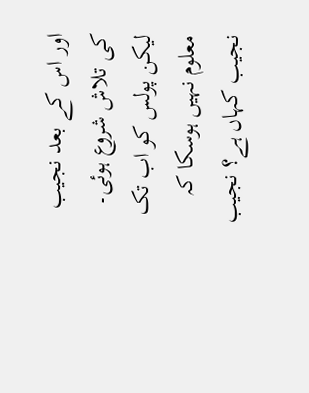اور اس کے بعد نجیب کی تلاش شروع ہوئی۔ لیکن پولس کو اب تک معلوم نہیں ہوسکا کہ نجیب کہاں ہے؟ نجیب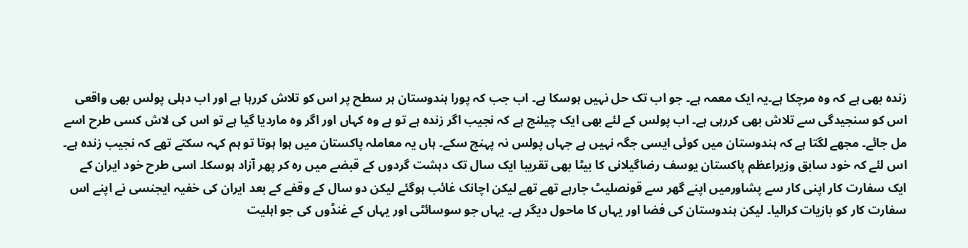زندہ بھی ہے کہ وہ مرچکا ہے۔یہ ایک معمہ ہے۔ جو اب تک حل نہیں ہوسکا ہے۔ اب جب کہ پورا ہندوستان ہر سطح پر اس کو تلاش کررہا ہے اور اب دہلی پولس بھی واقعی اس کو سنجیدگی سے تلاش بھی کررہی ہے۔ اب پولس کے لئے بھی ایک چیلنج ہے کہ نجیب اگر زندہ ہے تو ہے وہ کہاں اور اگر وہ ماردیا گیا ہے تو اس کی لاش کسی طرح اسے مل جائے۔ مجھے لگتا ہے کہ ہندوستان میں کوئی ایسی جگہ نہیں ہے جہاں پولس نہ پہنچ سکے۔ ہاں یہ معاملہ پاکستان میں ہوا ہوتا تو ہم کہہ سکتے تھے کہ نجیب زندہ ہے۔ اس لئے کہ خود سابق وزیراعظم پاکستان یوسف رضاگیلانی کا بیٹا بھی تقریبا ایک سال تک دہشت گردوں کے قبضے میں رہ کر پھر آزاد ہوسکا۔ اسی طرح خود ایران کے ایک سفارت کار اپنی کار سے پشاورمیں اپنے گھر سے قونصلیٹ جارہے تھے تھے لیکن اچانک غائب ہوگئے لیکن دو سال کے وقفے کے بعد ایران کی خفیہ ایجنسی نے اپنے اس سفارت کار کو بازیات کرالیا۔ لیکن ہندوستان کی فضا اور یہاں کا ماحول دیگر ہے۔ یہاں جو سوسائٹی اور یہاں کے غنڈوں کی جو اہلیت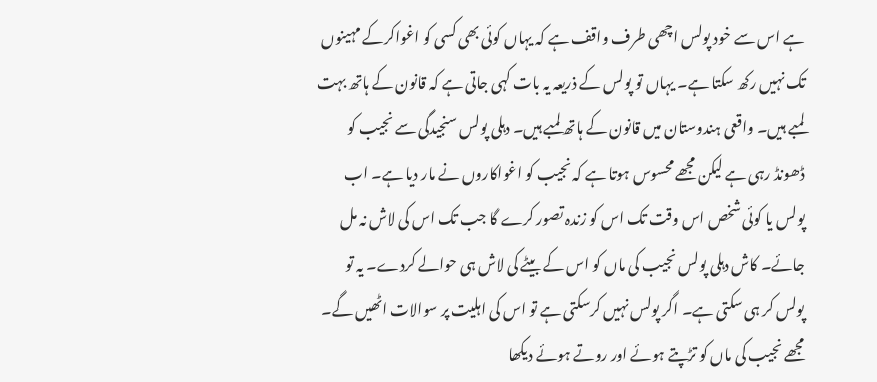ہے اس سے خود پولس اچھی طرف واقف ہے کہ یہاں کوئی بھی کسی کو اغواکرکے مہینوں تک نہیں رکھ سکتا ہے۔ یہاں تو پولس کے ذریعہ یہ بات کہی جاتی ہے کہ قانون کے ہاتھ بہت لمبے ہیں۔ واقعی ہندوستان میں قانون کے ہاتھ لمبے ہیں۔ دہلی پولس سنجیدگی سے نجیب کو ڈھونڈ رہی ہے لیکن مجھے محسوس ہوتا ہے کہ نجیب کو اغواکاروں نے مار دیا ہے۔ اب پولس یا کوئی شخص اس وقت تک اس کو زندہ تصور کرے گا جب تک اس کی لاش نہ مل جائے۔ کاش دہلی پولس نجیب کی ماں کو اس کے بیٹے کی لاش ہی حوالے کردے۔ یہ تو پولس کر ہی سکتی ہے۔ اگر پولس نہیں کرسکتی ہے تو اس کی اہلیت پر سوالات اٹھیں گے۔ مجھے نجیب کی ماں کو تڑپتے ہوئے اور روتے ہوئے دیکھا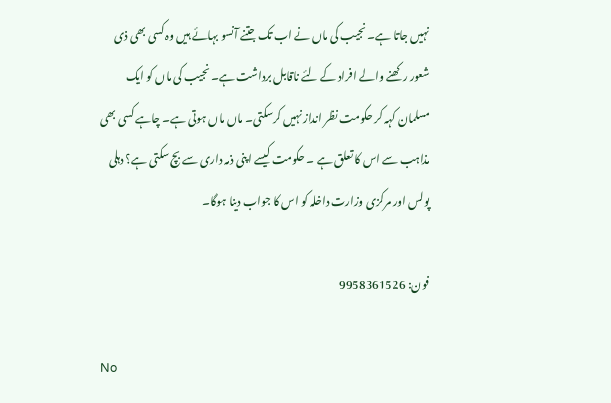نہیں جاتا ہے۔ نجیب کی ماں نے اب تک جتنے آنسو بہائے ہیں وہ کسی بھی ذی شعور رکھنے والے افراد کے لئے ناقابل برداشت ہے۔ نجیب کی ماں کو ایک مسلمان کہہ کر حکومت نظر انداز نہیں کرسکتی۔ ماں ماں ہوتی ہے۔ چاہے کسی بھی مذاہب سے اس کا تعلق ہے ۔ حکومت کیسے اپنی ذمہ داری سے بچ سکتی ہے؟ دہلی پولس اور مرکزی وزارت داخلہ کو اس کا جواب دینا ہوگا۔

فون: 9958361526

No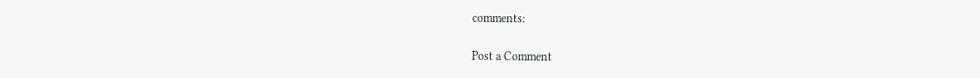comments:

Post a Comment